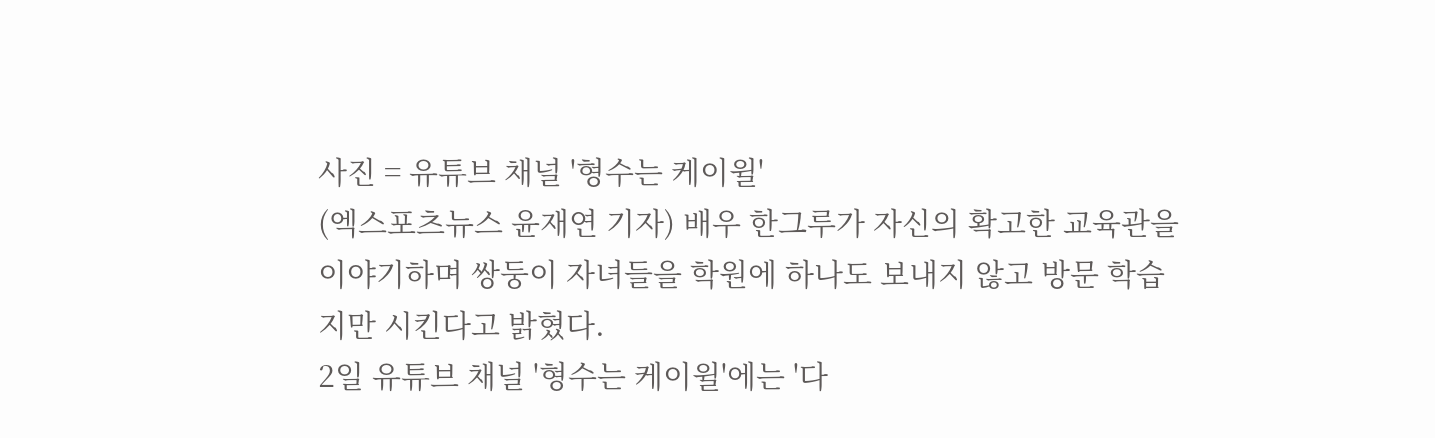사진 = 유튜브 채널 '형수는 케이윌'
(엑스포츠뉴스 윤재연 기자) 배우 한그루가 자신의 확고한 교육관을 이야기하며 쌍둥이 자녀들을 학원에 하나도 보내지 않고 방문 학습지만 시킨다고 밝혔다.
2일 유튜브 채널 '형수는 케이윌'에는 '다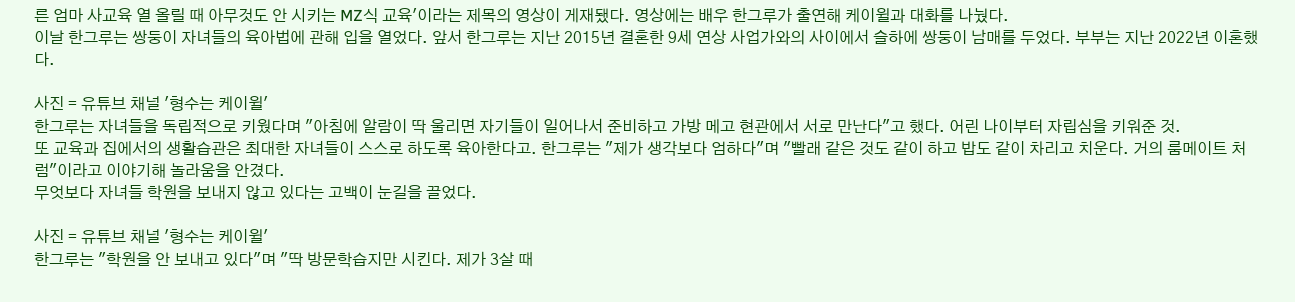른 엄마 사교육 열 올릴 때 아무것도 안 시키는 MZ식 교육'이라는 제목의 영상이 게재됐다. 영상에는 배우 한그루가 출연해 케이윌과 대화를 나눴다.
이날 한그루는 쌍둥이 자녀들의 육아법에 관해 입을 열었다. 앞서 한그루는 지난 2015년 결혼한 9세 연상 사업가와의 사이에서 슬하에 쌍둥이 남매를 두었다. 부부는 지난 2022년 이혼했다.

사진 = 유튜브 채널 '형수는 케이윌'
한그루는 자녀들을 독립적으로 키웠다며 "아침에 알람이 딱 울리면 자기들이 일어나서 준비하고 가방 메고 현관에서 서로 만난다"고 했다. 어린 나이부터 자립심을 키워준 것.
또 교육과 집에서의 생활습관은 최대한 자녀들이 스스로 하도록 육아한다고. 한그루는 "제가 생각보다 엄하다"며 "빨래 같은 것도 같이 하고 밥도 같이 차리고 치운다. 거의 룸메이트 처럼"이라고 이야기해 놀라움을 안겼다.
무엇보다 자녀들 학원을 보내지 않고 있다는 고백이 눈길을 끌었다.

사진 = 유튜브 채널 '형수는 케이윌'
한그루는 "학원을 안 보내고 있다"며 "딱 방문학습지만 시킨다. 제가 3살 때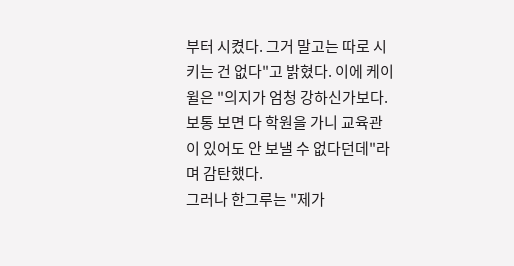부터 시켰다. 그거 말고는 따로 시키는 건 없다"고 밝혔다. 이에 케이윌은 "의지가 엄청 강하신가보다. 보통 보면 다 학원을 가니 교육관이 있어도 안 보낼 수 없다던데"라며 감탄했다.
그러나 한그루는 "제가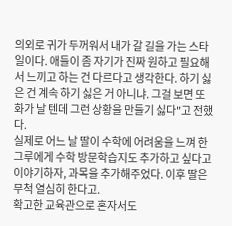의외로 귀가 두꺼워서 내가 갈 길을 가는 스타일이다. 애들이 좀 자기가 진짜 원하고 필요해서 느끼고 하는 건 다르다고 생각한다. 하기 싫은 건 계속 하기 싫은 거 아니냐. 그걸 보면 또 화가 날 텐데 그런 상황을 만들기 싫다"고 전했다.
실제로 어느 날 딸이 수학에 어려움을 느껴 한그루에게 수학 방문학습지도 추가하고 싶다고 이야기하자, 과목을 추가해주었다. 이후 딸은 무척 열심히 한다고.
확고한 교육관으로 혼자서도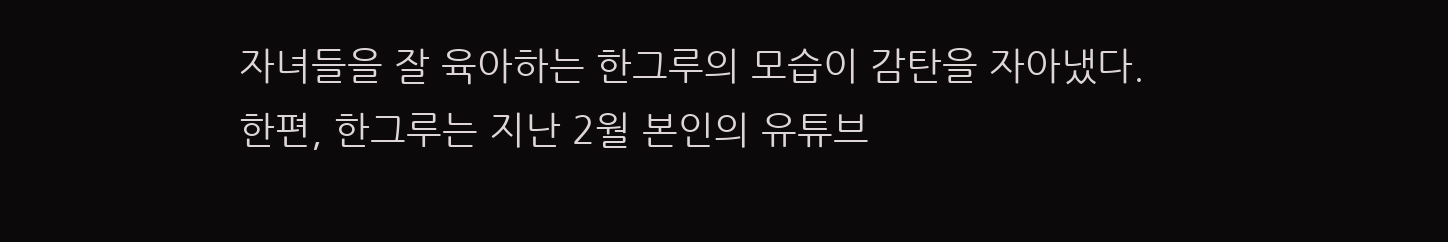자녀들을 잘 육아하는 한그루의 모습이 감탄을 자아냈다.
한편, 한그루는 지난 2월 본인의 유튜브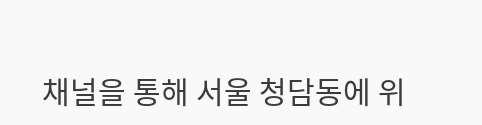채널을 통해 서울 청담동에 위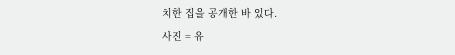치한 집을 공개한 바 있다.
사진 = 유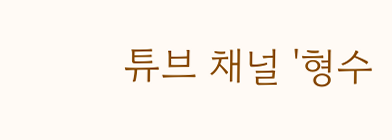튜브 채널 '형수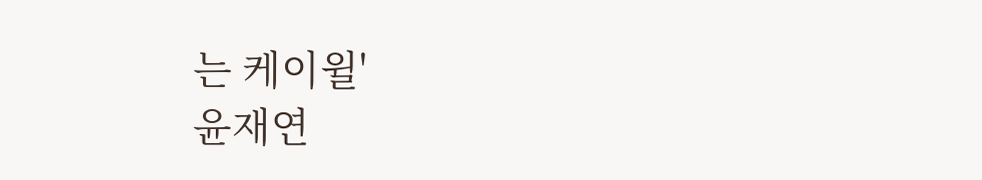는 케이윌'
윤재연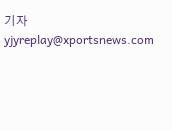기자 yjyreplay@xportsnews.com